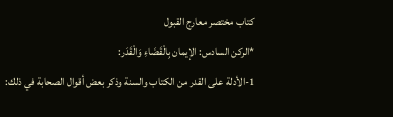كتاب مختصر معارج القبول
*الركن السادس: الإيمان بِالْقَضَاءِ وَالْقَدَر:
1-الأدلة على القدر من الكتاب والسنة وذكر بعض أقوال الصحابة في ذلك: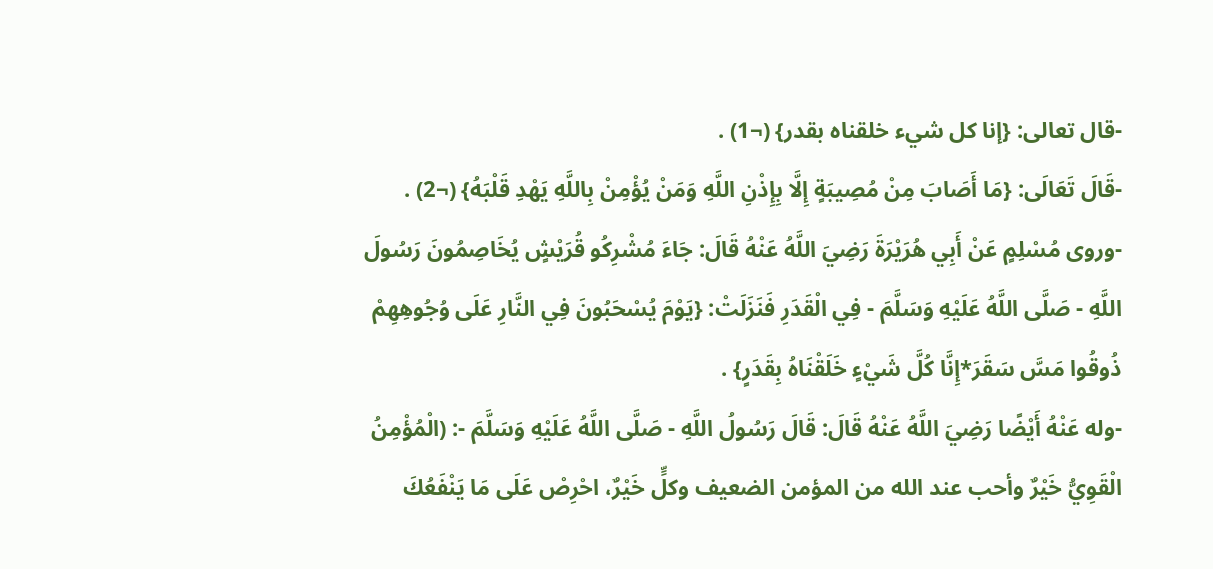-قال تعالى: {إنا كل شيء خلقناه بقدر} (¬1) .
-قَالَ تَعَالَى: {مَا أَصَابَ مِنْ مُصِيبَةٍ إِلَّا بِإِذْنِ اللَّهِ وَمَنْ يُؤْمِنْ بِاللَّهِ يَهْدِ قَلْبَهُ} (¬2) .
-وروى مُسْلِمٍ عَنْ أَبِي هُرَيْرَةَ رَضِيَ اللَّهُ عَنْهُ قَالَ: جَاءَ مُشْرِكُو قُرَيْشٍ يُخَاصِمُونَ رَسُولَ اللَّهِ - صَلَّى اللَّهُ عَلَيْهِ وَسَلَّمَ - فِي الْقَدَرِ فَنَزَلَتْ: {يَوْمَ يُسْحَبُونَ فِي النَّارِ عَلَى وُجُوهِهِمْ ذُوقُوا مَسَّ سَقَرَ*إِنَّا كُلَّ شَيْءٍ خَلَقْنَاهُ بِقَدَرٍ} .
-وله عَنْهُ أَيْضًا رَضِيَ اللَّهُ عَنْهُ قَالَ: قَالَ رَسُولُ اللَّهِ - صَلَّى اللَّهُ عَلَيْهِ وَسَلَّمَ -: (الْمُؤْمِنُ الْقَوِيُّ خَيْرٌ وأحب عند الله من المؤمن الضعيف وكلٍّ خَيْرٌ، احْرِصْ عَلَى مَا يَنْفَعُكَ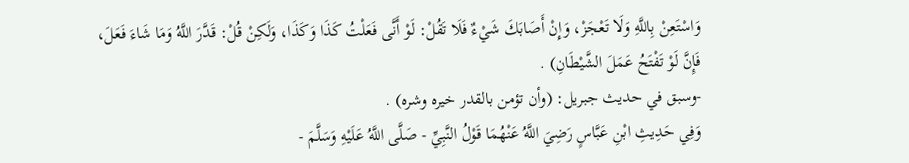وَاسْتَعِنْ بِاللَّهِ وَلَا تَعْجَزْ، وَإِنْ أَصَابَكَ شَيْءٌ فَلَا تَقُلْ: لَوْ أَنَّى فَعَلْتُ كَذَا وَكَذَا، وَلَكِنْ قُلْ: قَدَّرَ اللَّهُ وَمَا شَاءَ فَعَلَ، فَإِنَّ لَوْ تَفْتَحُ عَمَلَ الشَّيْطَانِ) .
-وسبق في حديث جبريل: (وأن تؤمن بالقدر خيره وشره) .
وَفِي حَدِيثِ ابْنِ عَبَّاسٍ رَضِيَ اللَّهُ عَنْهُمَا قَوْلُ النَّبِيِّ - صَلَّى اللَّهُ عَلَيْهِ وَسَلَّمَ -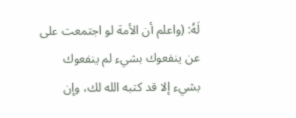لَهُ: (واعلم أن الأمة لو اجتمعت على عن ينفعوك بشيء لم ينفعوك بشيء إلا قد كتبه الله لك، وإن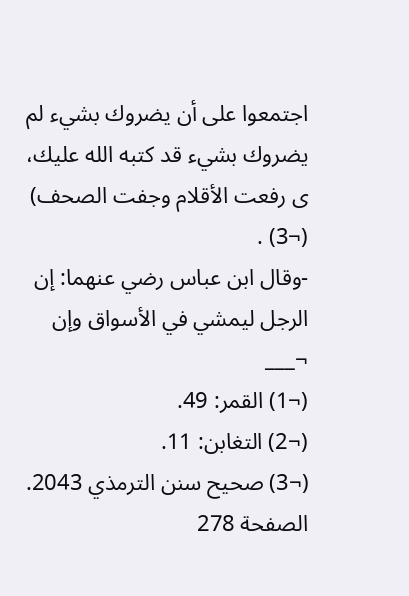اجتمعوا على أن يضروك بشيء لم يضروك بشيء قد كتبه الله عليك، ى رفعت الأقلام وجفت الصحف) (¬3) .
-وقال ابن عباس رضي عنهما: إن الرجل ليمشي في الأسواق وإن
¬___
(¬1) القمر: 49.
(¬2) التغابن: 11.
(¬3) صحيح سنن الترمذي 2043.
الصفحة 278